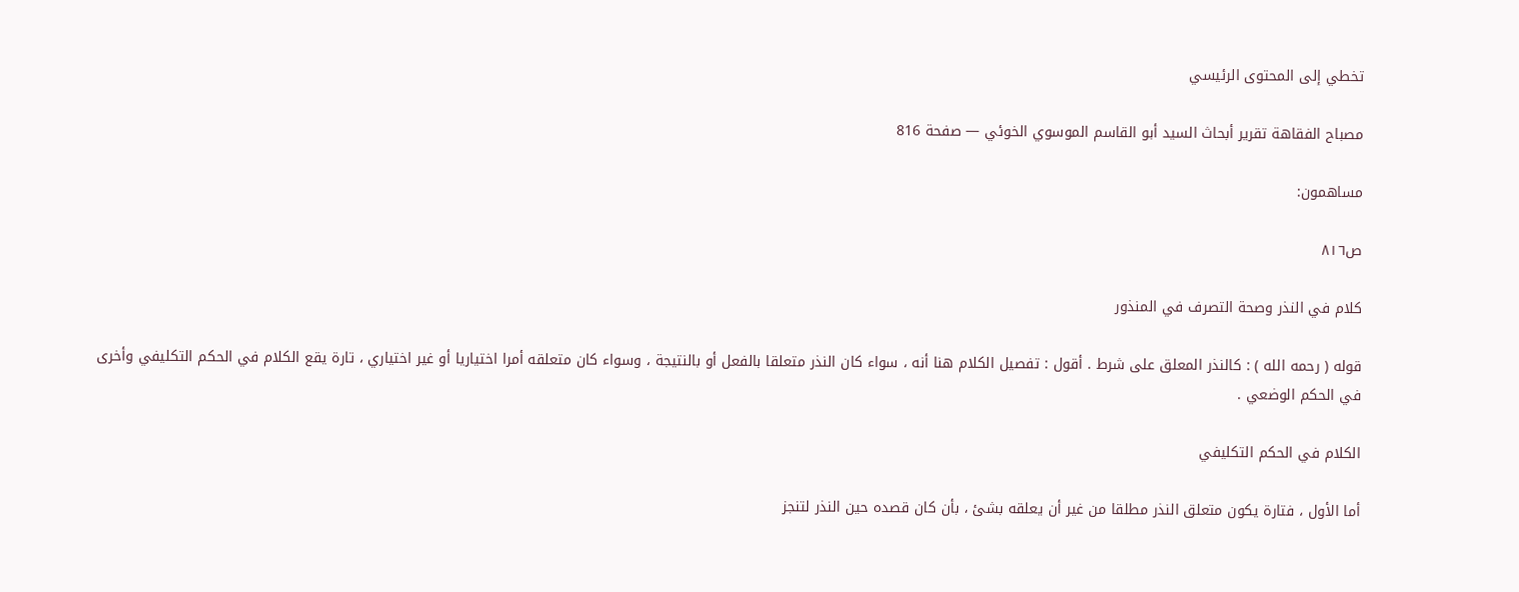تخطي إلى المحتوى الرئيسي

مصباح الفقاهة تقرير أبحاث السيد أبو القاسم الموسوي الخوئي — صفحة 816

مساهمون:

ص٨١٦

كلام في النذر وصحة التصرف في المنذور

قوله ( رحمه الله ) : كالنذر المعلق على شرط . أقول : تفصيل الكلام هنا أنه ، سواء كان النذر متعلقا بالفعل أو بالنتيجة ، وسواء كان متعلقه أمرا اختياريا أو غير اختياري ، تارة يقع الكلام في الحكم التكليفي وأخرى في الحكم الوضعي .

الكلام في الحكم التكليفي

أما الأول ، فتارة يكون متعلق النذر مطلقا من غير أن يعلقه بشئ ، بأن كان قصده حين النذر لتنجز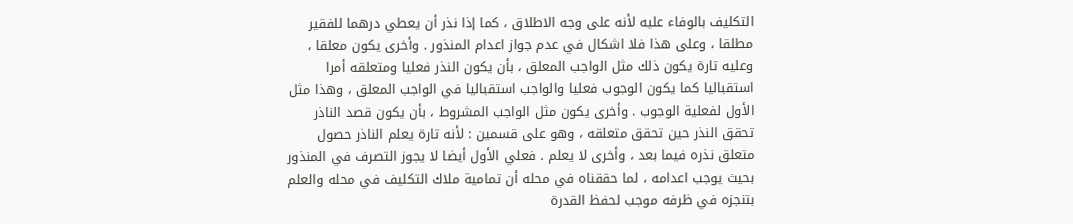التكليف بالوفاء عليه لأنه على وجه الاطلاق ، كما إذا نذر أن يعطي درهما للفقير مطلقا ، وعلى هذا فلا اشكال في عدم جواز اعدام المنذور . وأخرى يكون معلقا ، وعليه تارة يكون ذلك مثل الواجب المعلق ، بأن يكون النذر فعليا ومتعلقه أمرا استقباليا كما يكون الوجوب فعليا والواجب استقباليا في الواجب المعلق ، وهذا مثل الأول لفعلية الوجوب . وأخرى يكون مثل الواجب المشروط ، بأن يكون قصد الناذر تحقق النذر حين تحقق متعلقه ، وهو على قسمين : لأنه تارة يعلم الناذر حصول متعلق نذره فيما بعد ، وأخرى لا يعلم . فعلي الأول أيضا لا يجوز التصرف في المنذور بحيث يوجب اعدامه ، لما حققناه في محله أن تمامية ملاك التكليف في محله والعلم بتنجزه في ظرفه موجب لحفظ القدرة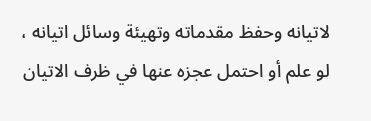لاتيانه وحفظ مقدماته وتهيئة وسائل اتيانه ، لو علم أو احتمل عجزه عنها في ظرف الاتيان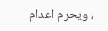، ويحرم اعدام